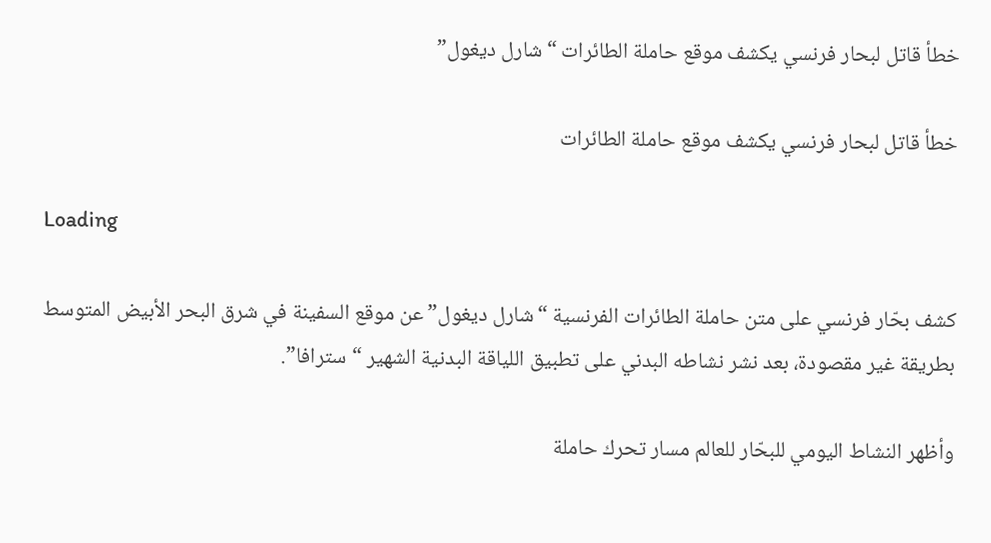خطأ قاتل لبحار فرنسي يكشف موقع حاملة الطائرات “شارل ديغول”

خطأ قاتل لبحار فرنسي يكشف موقع حاملة الطائرات

Loading

كشف بحّار فرنسي على متن حاملة الطائرات الفرنسية “شارل ديغول” عن موقع السفينة في شرق البحر الأبيض المتوسط بطريقة غير مقصودة، بعد نشر نشاطه البدني على تطبيق اللياقة البدنية الشهير “سترافا”.

وأظهر النشاط اليومي للبحّار للعالم مسار تحرك حاملة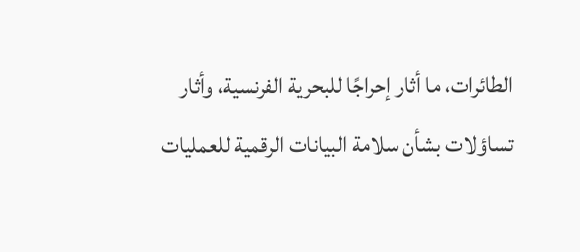الطائرات، ما أثار إحراجًا للبحرية الفرنسية، وأثار تساؤلات بشأن سلامة البيانات الرقمية للعمليات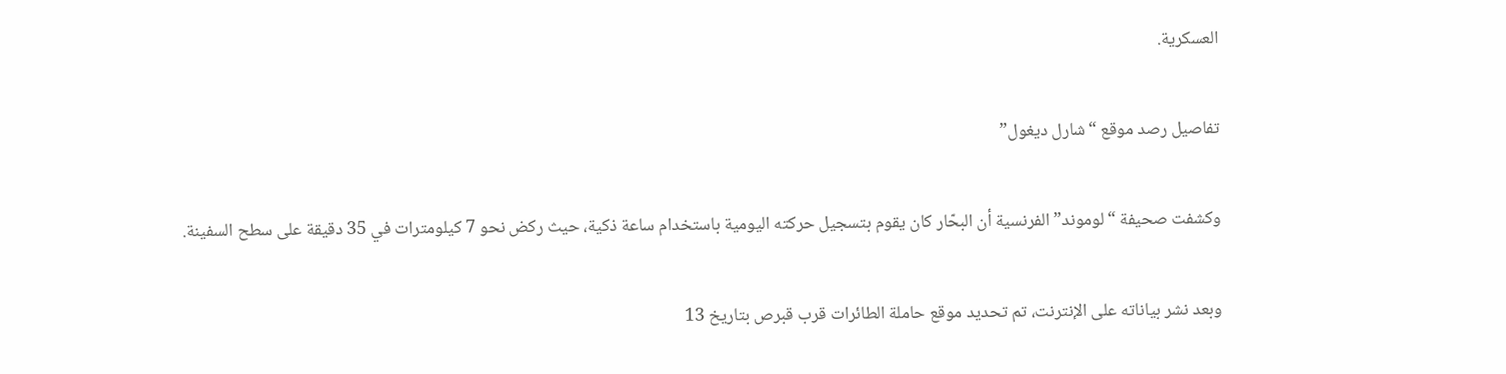العسكرية.

تفاصيل رصد موقع “شارل ديغول”

وكشفت صحيفة “لوموند” الفرنسية أن البحّار كان يقوم بتسجيل حركته اليومية باستخدام ساعة ذكية، حيث ركض نحو 7 كيلومترات في 35 دقيقة على سطح السفينة.

وبعد نشر بياناته على الإنترنت، تم تحديد موقع حاملة الطائرات قرب قبرص بتاريخ 13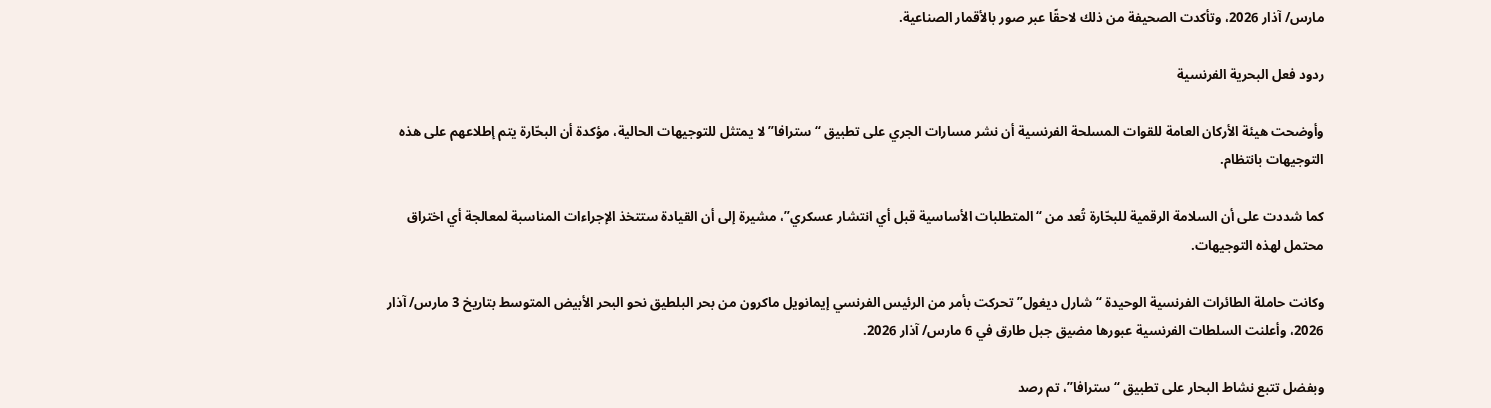مارس/ آذار 2026، وتأكدت الصحيفة من ذلك لاحقًا عبر صور بالأقمار الصناعية.

ردود فعل البحرية الفرنسية

وأوضحت هيئة الأركان العامة للقوات المسلحة الفرنسية أن نشر مسارات الجري على تطبيق “سترافا” لا يمتثل للتوجيهات الحالية، مؤكدة أن البحّارة يتم إطلاعهم على هذه التوجيهات بانتظام.

كما شددت على أن السلامة الرقمية للبحّارة تُعد من “المتطلبات الأساسية قبل أي انتشار عسكري”، مشيرة إلى أن القيادة ستتخذ الإجراءات المناسبة لمعالجة أي اختراق محتمل لهذه التوجيهات.

وكانت حاملة الطائرات الفرنسية الوحيدة “شارل ديغول” تحركت بأمر من الرئيس الفرنسي إيمانويل ماكرون من بحر البلطيق نحو البحر الأبيض المتوسط بتاريخ 3 مارس/ آذار 2026، وأعلنت السلطات الفرنسية عبورها مضيق جبل طارق في 6 مارس/ آذار 2026.

وبفضل تتبع نشاط البحار على تطبيق “سترافا”، تم رصد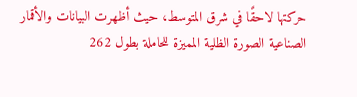حركتها لاحقًا في شرق المتوسط، حيث أظهرت البيانات والأقمار الصناعية الصورة الظلية المميزة للحاملة بطول 262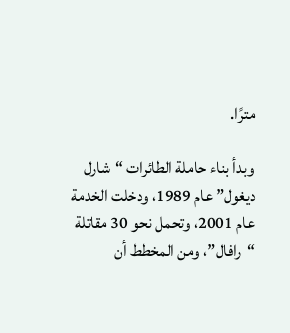مترًا.

وبدأ بناء حاملة الطائرات “شارل ديغول” عام 1989، ودخلت الخدمة عام 2001، وتحمل نحو 30 مقاتلة “رافال”، ومن المخطط أن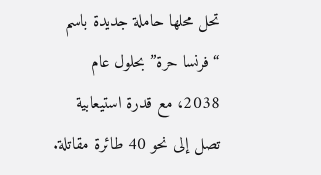تحل محلها حاملة جديدة باسم “فرنسا حرة” بحلول عام 2038، مع قدرة استيعابية تصل إلى نحو 40 طائرة مقاتلة.